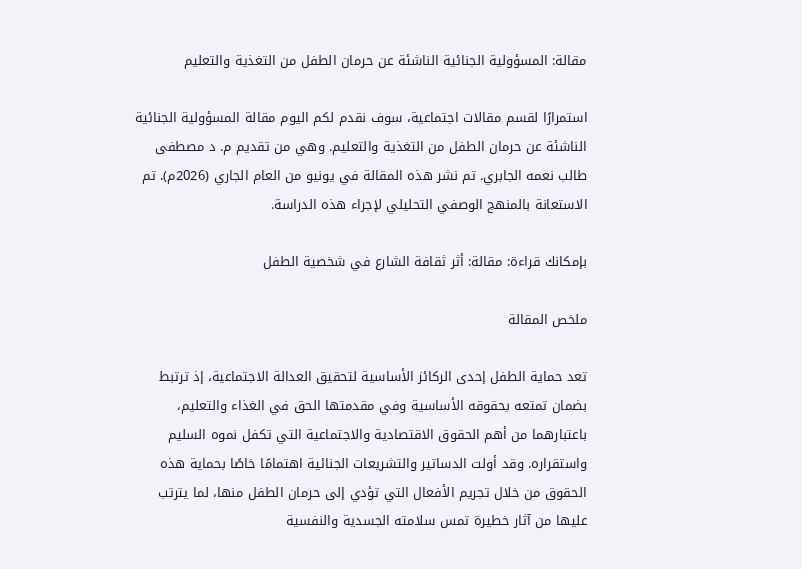مقالة: المسؤولية الجنائية الناشئة عن حرمان الطفل من التغذية والتعليم

استمرارًا لقسم مقالات اجتماعية، سوف نقدم لكم اليوم مقالة المسؤولية الجنائية الناشئة عن حرمان الطفل من التغذية والتعليم. وهي من تقديم م. د مصطفى طالب نعمه الجابري. تم نشر هذه المقالة في يونيو من العام الجاري (2026م). تم الاستعانة بالمنهج الوصفي التحليلي لإجراء هذه الدراسة.

بإمكانك قراءة: مقالة: أثر ثقافة الشارع في شخصية الطفل

ملخص المقالة

تعد حماية الطفل إحدى الركائز الأساسية لتحقيق العدالة الاجتماعية، إذ ترتبط بضمان تمتعه بحقوقه الأساسية وفي مقدمتها الحق في الغذاء والتعليم، باعتبارهما من أهم الحقوق الاقتصادية والاجتماعية التي تكفل نموه السليم واستقراره. وقد أولت الدساتير والتشريعات الجنائية اهتمامًا خاصًا بحماية هذه الحقوق من خلال تجريم الأفعال التي تؤدي إلى حرمان الطفل منها، لما يترتب عليها من آثار خطيرة تمس سلامته الجسدية والنفسية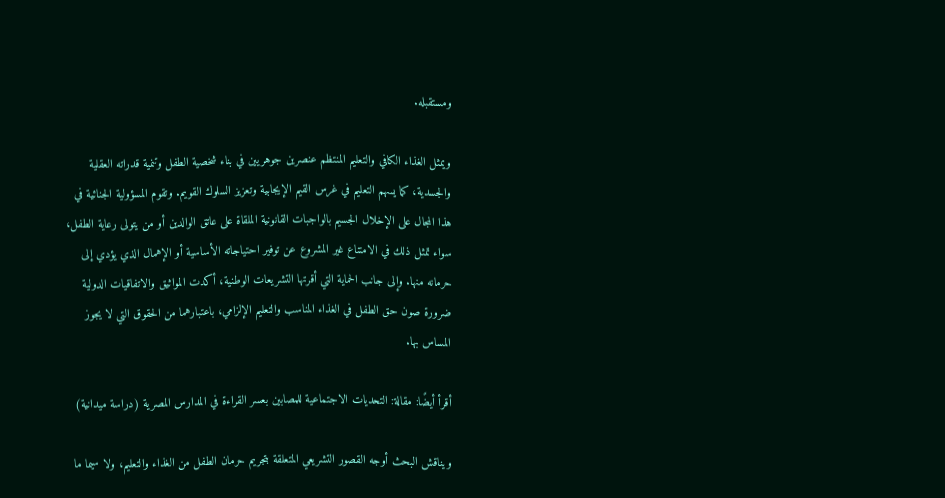ومستقبله.

ويمثل الغذاء الكافي والتعليم المنتظم عنصرين جوهريين في بناء شخصية الطفل وتنمية قدراته العقلية والجسدية، كما يسهم التعليم في غرس القيم الإيجابية وتعزيز السلوك القويم. وتقوم المسؤولية الجنائية في هذا المجال على الإخلال الجسيم بالواجبات القانونية الملقاة على عاتق الوالدين أو من يتولى رعاية الطفل، سواء تمثل ذلك في الامتناع غير المشروع عن توفير احتياجاته الأساسية أو الإهمال الذي يؤدي إلى حرمانه منها. وإلى جانب الحماية التي أقرتها التشريعات الوطنية، أكدت المواثيق والاتفاقيات الدولية ضرورة صون حق الطفل في الغذاء المناسب والتعليم الإلزامي، باعتبارهما من الحقوق التي لا يجوز المساس بها.

أقرأ أيضًا: مقالة: التحديات الاجتماعية للمصابين بعسر القراءة في المدارس المصرية (دراسة ميدانية)

ويناقش البحث أوجه القصور التشريعي المتعلقة بتجريم حرمان الطفل من الغذاء والتعليم، ولا سيما ما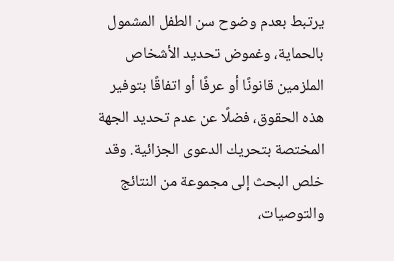يرتبط بعدم وضوح سن الطفل المشمول بالحماية، وغموض تحديد الأشخاص الملزمين قانونًا أو عرفًا أو اتفاقًا بتوفير هذه الحقوق، فضلًا عن عدم تحديد الجهة المختصة بتحريك الدعوى الجزائية. وقد خلص البحث إلى مجموعة من النتائج والتوصيات،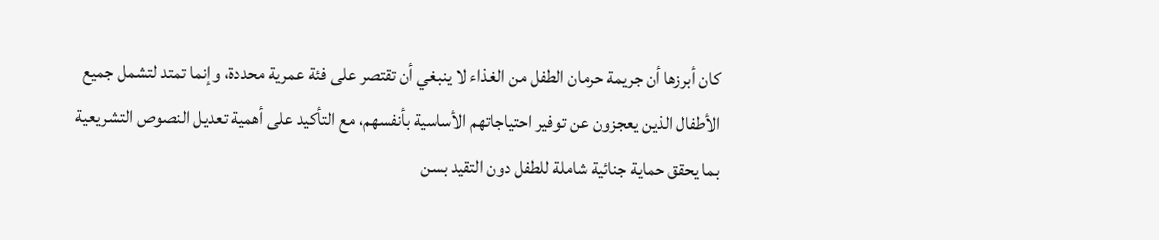كان أبرزها أن جريمة حرمان الطفل من الغذاء لا ينبغي أن تقتصر على فئة عمرية محددة، وإنما تمتد لتشمل جميع الأطفال الذين يعجزون عن توفير احتياجاتهم الأساسية بأنفسهم، مع التأكيد على أهمية تعديل النصوص التشريعية بما يحقق حماية جنائية شاملة للطفل دون التقيد بسن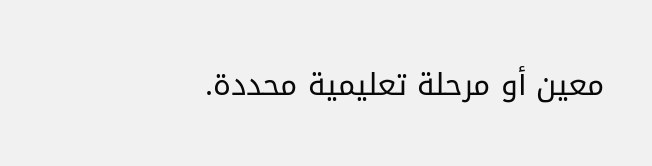معين أو مرحلة تعليمية محددة.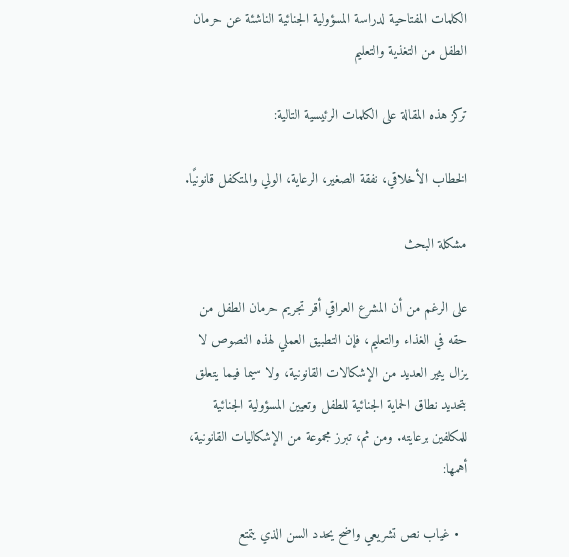الكلمات المفتاحية لدراسة المسؤولية الجنائية الناشئة عن حرمان الطفل من التغذية والتعليم

تركز هذه المقالة على الكلمات الرئيسية التالية:

الخطاب الأخلاقي، نفقة الصغير، الرعاية، الولي والمتكفل قانونيًا.

مشكلة البحث

على الرغم من أن المشرع العراقي أقر تجريم حرمان الطفل من حقه في الغذاء والتعليم، فإن التطبيق العملي لهذه النصوص لا يزال يثير العديد من الإشكالات القانونية، ولا سيما فيما يتعلق بتحديد نطاق الحماية الجنائية للطفل وتعيين المسؤولية الجنائية للمكلفين برعايته. ومن ثم، تبرز مجموعة من الإشكاليات القانونية، أهمها:

  • غياب نص تشريعي واضح يحدد السن الذي يتمتع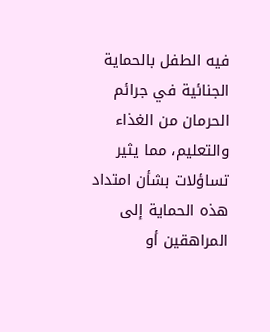فيه الطفل بالحماية الجنائية في جرائم الحرمان من الغذاء والتعليم، مما يثير تساؤلات بشأن امتداد هذه الحماية إلى المراهقين أو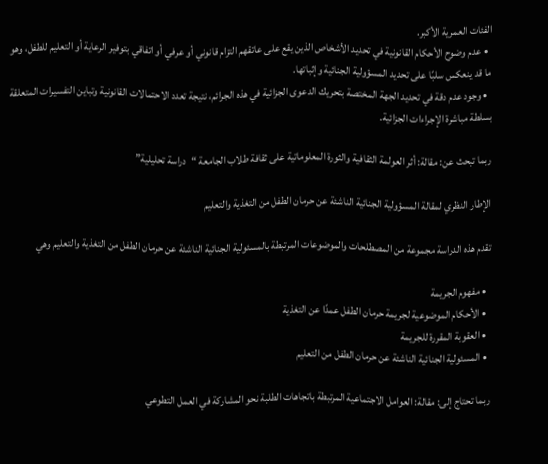الفئات العمرية الأكبر.
  • عدم وضوح الأحكام القانونية في تحديد الأشخاص الذين يقع على عاتقهم التزام قانوني أو عرفي أو اتفاقي بتوفير الرعاية أو التعليم للطفل، وهو ما قد ينعكس سلبًا على تحديد المسؤولية الجنائية وإثباتها.
  • وجود عدم دقة في تحديد الجهة المختصة بتحريك الدعوى الجزائية في هذه الجرائم، نتيجة تعدد الاحتمالات القانونية وتباين التفسيرات المتعلقة بسلطة مباشرة الإجراءات الجزائية.

ربما تبحث عن: مقالة: أثر العولمة الثقافية والثورة المعلوماتية على ثقافة طلاب الجامعة “دراسة تحليلية”

الإطار النظري لمقالة المسؤولية الجنائية الناشئة عن حرمان الطفل من التغذية والتعليم

تقدم هذه الدراسة مجموعة من المصطلحات والموضوعات المرتبطة بالمسئولية الجنائية الناشئة عن حرمان الطفل من التغذية والتعليم وهي

  • مفهوم الجريمة
  • الأحكام الموضوعية لجريمة حرمان الطفل عمدًا عن التغذية
  • العقوبة المقررة للجريمة
  • المسئولية الجنائية الناشئة عن حرمان الطفل من التعليم

ربما تحتاج إلى: مقالة: العوامل الاجتماعية المرتبطة باتجاهات الطلبة نحو المشاركة في العمل التطوعي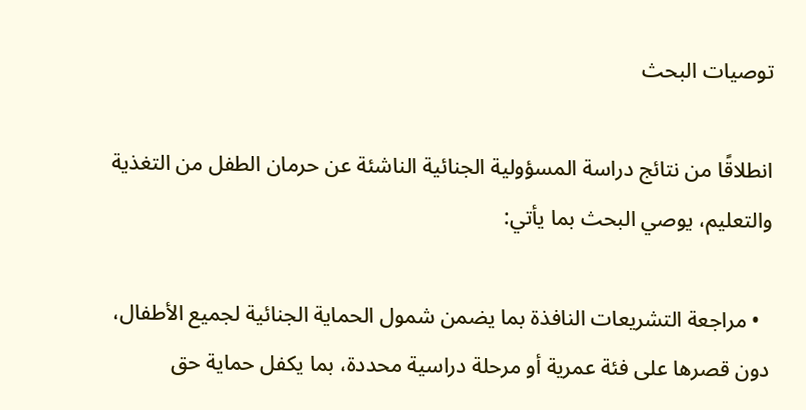توصيات البحث

انطلاقًا من نتائج دراسة المسؤولية الجنائية الناشئة عن حرمان الطفل من التغذية والتعليم، يوصي البحث بما يأتي:

  • مراجعة التشريعات النافذة بما يضمن شمول الحماية الجنائية لجميع الأطفال، دون قصرها على فئة عمرية أو مرحلة دراسية محددة، بما يكفل حماية حق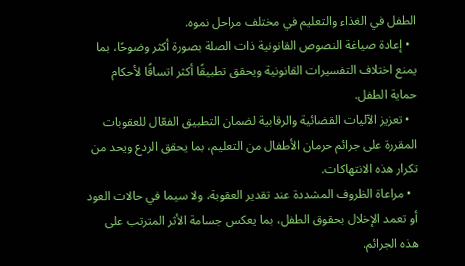الطفل في الغذاء والتعليم في مختلف مراحل نموه.
  • إعادة صياغة النصوص القانونية ذات الصلة بصورة أكثر وضوحًا، بما يمنع اختلاف التفسيرات القانونية ويحقق تطبيقًا أكثر اتساقًا لأحكام حماية الطفل.
  • تعزيز الآليات القضائية والرقابية لضمان التطبيق الفعّال للعقوبات المقررة على جرائم حرمان الأطفال من التعليم، بما يحقق الردع ويحد من تكرار هذه الانتهاكات.
  • مراعاة الظروف المشددة عند تقدير العقوبة، ولا سيما في حالات العود أو تعمد الإخلال بحقوق الطفل، بما يعكس جسامة الأثر المترتب على هذه الجرائم.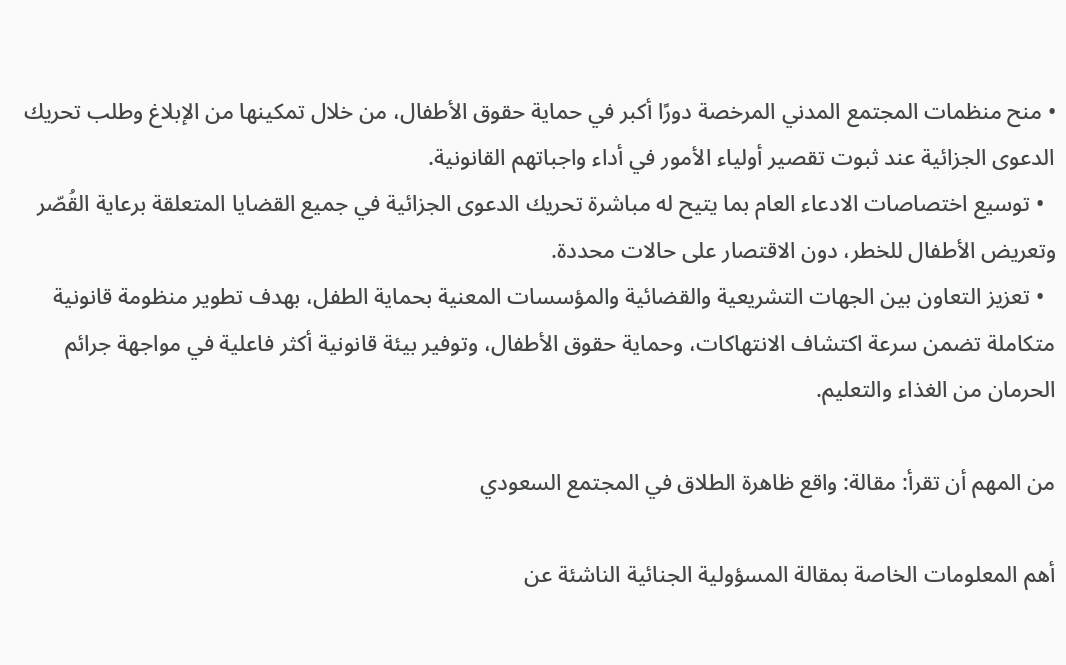• منح منظمات المجتمع المدني المرخصة دورًا أكبر في حماية حقوق الأطفال، من خلال تمكينها من الإبلاغ وطلب تحريك الدعوى الجزائية عند ثبوت تقصير أولياء الأمور في أداء واجباتهم القانونية.
  • توسيع اختصاصات الادعاء العام بما يتيح له مباشرة تحريك الدعوى الجزائية في جميع القضايا المتعلقة برعاية القُصّر وتعريض الأطفال للخطر، دون الاقتصار على حالات محددة.
  • تعزيز التعاون بين الجهات التشريعية والقضائية والمؤسسات المعنية بحماية الطفل، بهدف تطوير منظومة قانونية متكاملة تضمن سرعة اكتشاف الانتهاكات، وحماية حقوق الأطفال، وتوفير بيئة قانونية أكثر فاعلية في مواجهة جرائم الحرمان من الغذاء والتعليم.

من المهم أن تقرأ: مقالة: واقع ظاهرة الطلاق في المجتمع السعودي

أهم المعلومات الخاصة بمقالة المسؤولية الجنائية الناشئة عن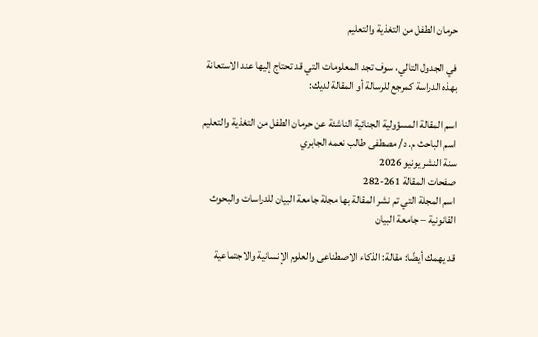حرمان الطفل من التغذية والتعليم

في الجدول التالي، سوف تجد المعلومات التي قد تحتاج إليها عند الاستعانة بهذه الدراسة كمرجع للرسالة أو المقالة لديك:

اسم المقالة المسؤولية الجنائية الناشئة عن حرمان الطفل من التغذية والتعليم
اسم الباحث م. د/ مصطفى طالب نعمه الجابري
سنة النشر يونيو 2026
صفحات المقالة 261-282
اسم المجلة التي تم نشر المقالة بها مجلة جامعة البيان للدراسات والبحوث القانونية – جامعة البيان

قد يهمك أيضًا: مقالة: الذكاء الاصطناعى والعلوم الإنسانية والاجتماعية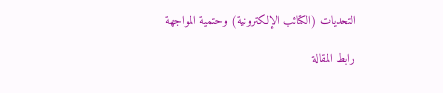التحديات (الكتائب الإلكترونية) وحتمية المواجهة

رابط المقالة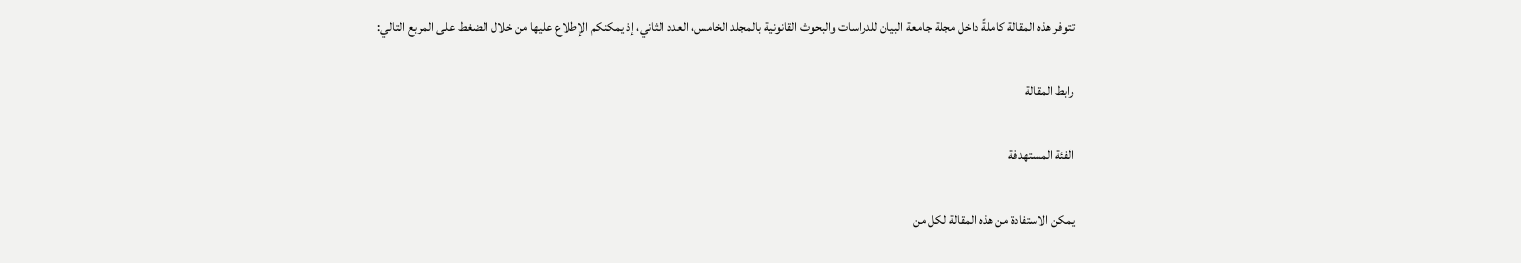تتوفر هذه المقالة كاملةً داخل مجلة جامعة البيان للدراسات والبحوث القانونية بالمجلد الخامس، العدد الثاني، إذ يمكنكم الإطلاع عليها من خلال الضغط على المربع التالي:

رابط المقالة

الفئة المستهدفة

يمكن الاستفادة من هذه المقالة لكل من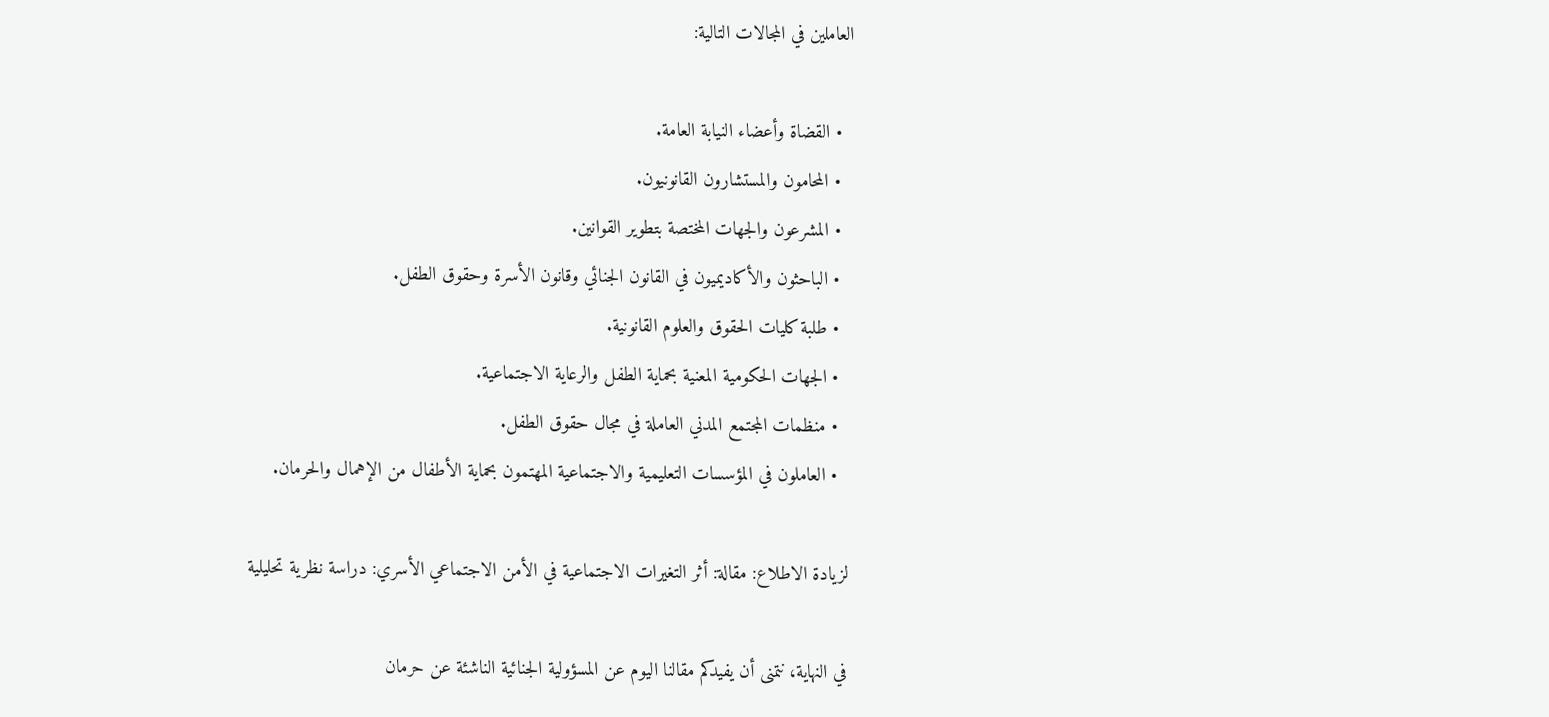العاملين في المجالات التالية:

  • القضاة وأعضاء النيابة العامة.
  • المحامون والمستشارون القانونيون.
  • المشرعون والجهات المختصة بتطوير القوانين.
  • الباحثون والأكاديميون في القانون الجنائي وقانون الأسرة وحقوق الطفل.
  • طلبة كليات الحقوق والعلوم القانونية.
  • الجهات الحكومية المعنية بحماية الطفل والرعاية الاجتماعية.
  • منظمات المجتمع المدني العاملة في مجال حقوق الطفل.
  • العاملون في المؤسسات التعليمية والاجتماعية المهتمون بحماية الأطفال من الإهمال والحرمان.

لزيادة الاطلاع: مقالة: أثر التغيرات الاجتماعية في الأمن الاجتماعي الأسري: دراسة نظرية تحليلية

في النهاية، نتمنى أن يفيدكم مقالنا اليوم عن المسؤولية الجنائية الناشئة عن حرمان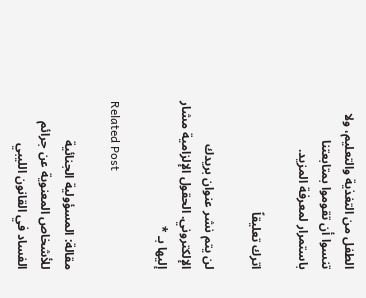الطفل من التغذية والتعليم، ولا تنسوا أن تقوموا بمتابعتنا باستمرار لمعرفة المزيد.

اترك تعليقاً

لن يتم نشر عنوان بريدك الإلكتروني. الحقول الإلزامية مشار إليها بـ *

Related Post

مقالة: المسؤولية الجنائية للأشخاص المعنوية عن جرائم الفساد في القانون الليبي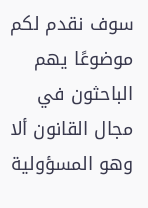سوف نقدم لكم موضوعًا يهم الباحثون في مجال القانون ألا وهو المسؤولية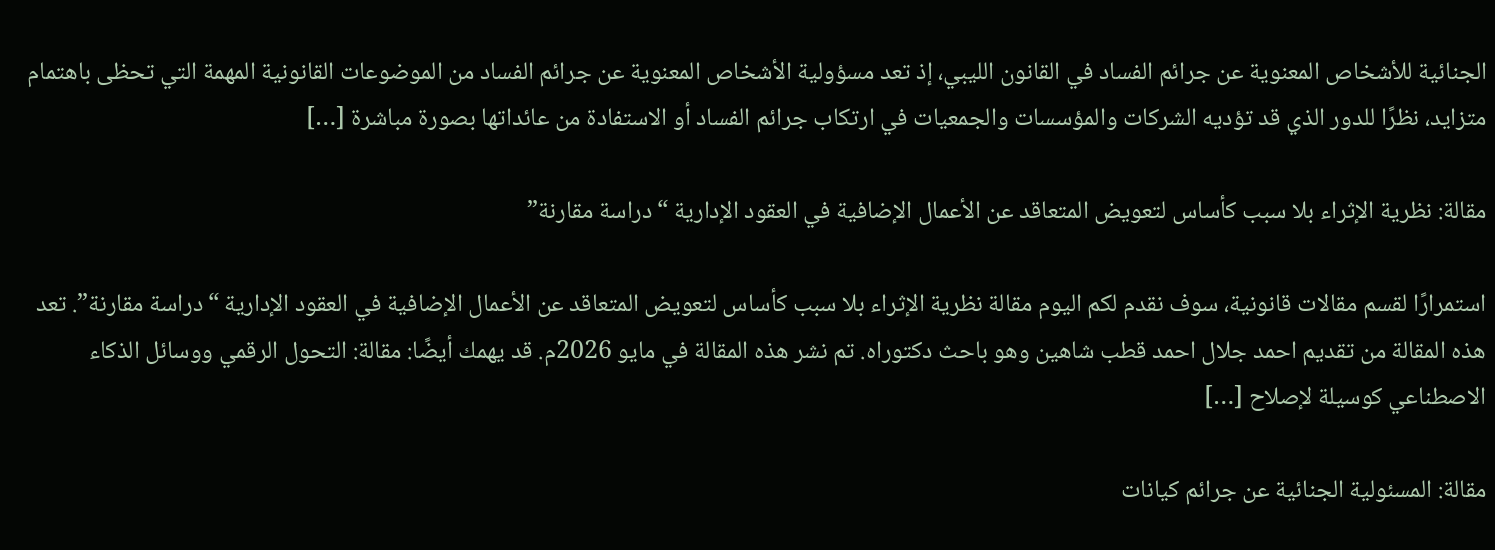الجنائية للأشخاص المعنوية عن جرائم الفساد في القانون الليبي، إذ تعد مسؤولية الأشخاص المعنوية عن جرائم الفساد من الموضوعات القانونية المهمة التي تحظى باهتمام متزايد، نظرًا للدور الذي قد تؤديه الشركات والمؤسسات والجمعيات في ارتكاب جرائم الفساد أو الاستفادة من عائداتها بصورة مباشرة […]

مقالة: نظرية الإثراء بلا سبب كأساس لتعويض المتعاقد عن الأعمال الإضافية في العقود الإدارية “دراسة مقارنة”

استمرارًا لقسم مقالات قانونية، سوف نقدم لكم اليوم مقالة نظرية الإثراء بلا سبب كأساس لتعويض المتعاقد عن الأعمال الإضافية في العقود الإدارية “دراسة مقارنة”. تعد هذه المقالة من تقديم احمد جلال احمد قطب شاهين وهو باحث دكتوراه. تم نشر هذه المقالة في مايو 2026م. قد يهمك أيضًا: مقالة: التحول الرقمي ووسائل الذكاء الاصطناعي كوسيلة لإصلاح […]

مقالة: المسئولية الجنائية عن جرائم كيانات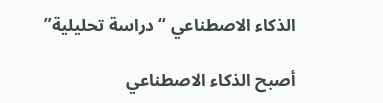الذكاء الاصطناعي “دراسة تحليلية”

أصبح الذكاء الاصطناعي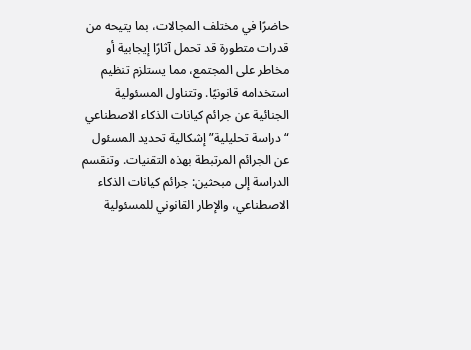حاضرًا في مختلف المجالات، بما يتيحه من قدرات متطورة قد تحمل آثارًا إيجابية أو مخاطر على المجتمع، مما يستلزم تنظيم استخدامه قانونيًا. وتتناول المسئولية الجنائية عن جرائم كيانات الذكاء الاصطناعي “دراسة تحليلية” إشكالية تحديد المسئول عن الجرائم المرتبطة بهذه التقنيات. وتنقسم الدراسة إلى مبحثين: جرائم كيانات الذكاء الاصطناعي، والإطار القانوني للمسئولية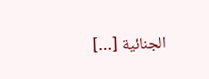الجنائية […]